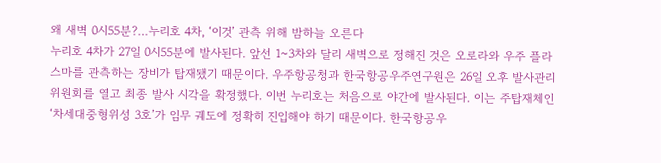왜 새벽 0시55분?…누리호 4차, ‘이것’ 관측 위해 밤하늘 오른다
누리호 4차가 27일 0시55분에 발사된다. 앞선 1~3차와 달리 새벽으로 정해진 것은 오로라와 우주 플라스마를 관측하는 장비가 탑재됐기 때문이다. 우주항공청과 한국항공우주연구원은 26일 오후 발사관리위원회를 열고 최종 발사 시각을 확정했다. 이번 누리호는 처음으로 야간에 발사된다. 이는 주탑재체인 ‘차세대중형위성 3호’가 임무 궤도에 정확히 진입해야 하기 때문이다. 한국항공우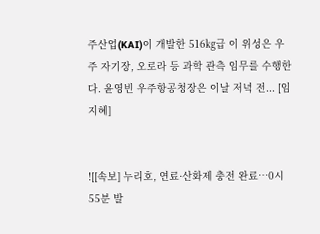주산업(KAI)이 개발한 516㎏급 이 위성은 우주 자기장, 오로라 등 과학 관측 임무를 수행한다. 윤영빈 우주항공청장은 이날 저녁 전... [임지혜]


![[속보] 누리호, 연료·산화제 충전 완료…0시55분 발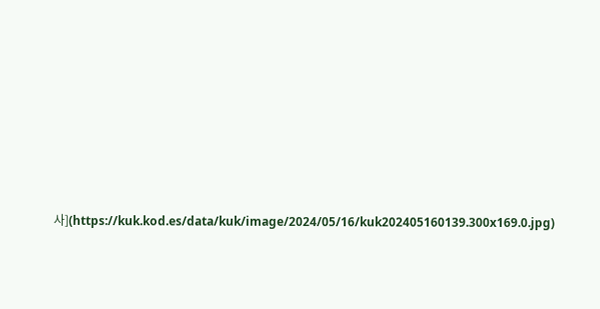사](https://kuk.kod.es/data/kuk/image/2024/05/16/kuk202405160139.300x169.0.jpg)